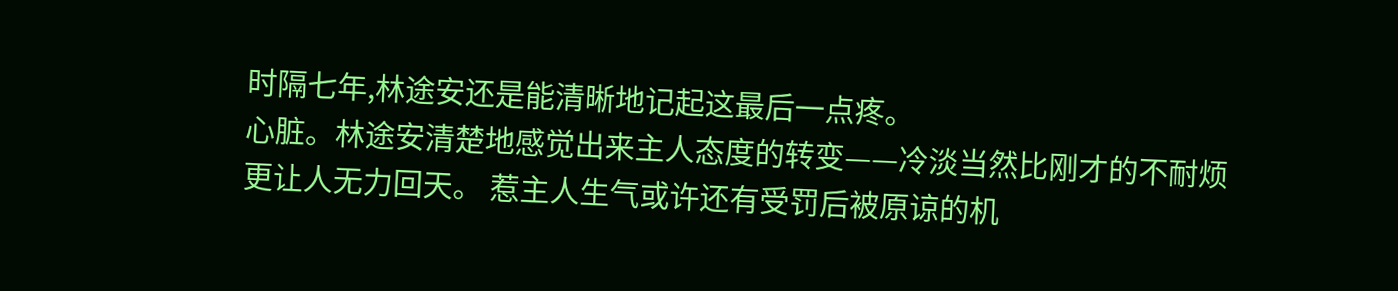时隔七年,林途安还是能清晰地记起这最后一点疼。
心脏。林途安清楚地感觉出来主人态度的转变——冷淡当然比刚才的不耐烦更让人无力回天。 惹主人生气或许还有受罚后被原谅的机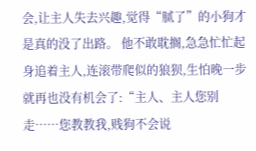会,让主人失去兴趣,觉得“腻了”的小狗才是真的没了出路。 他不敢耽搁,急急忙忙起身追着主人,连滚带爬似的狼狈,生怕晚一步就再也没有机会了:“主人、主人您别走……您教教我,贱狗不会说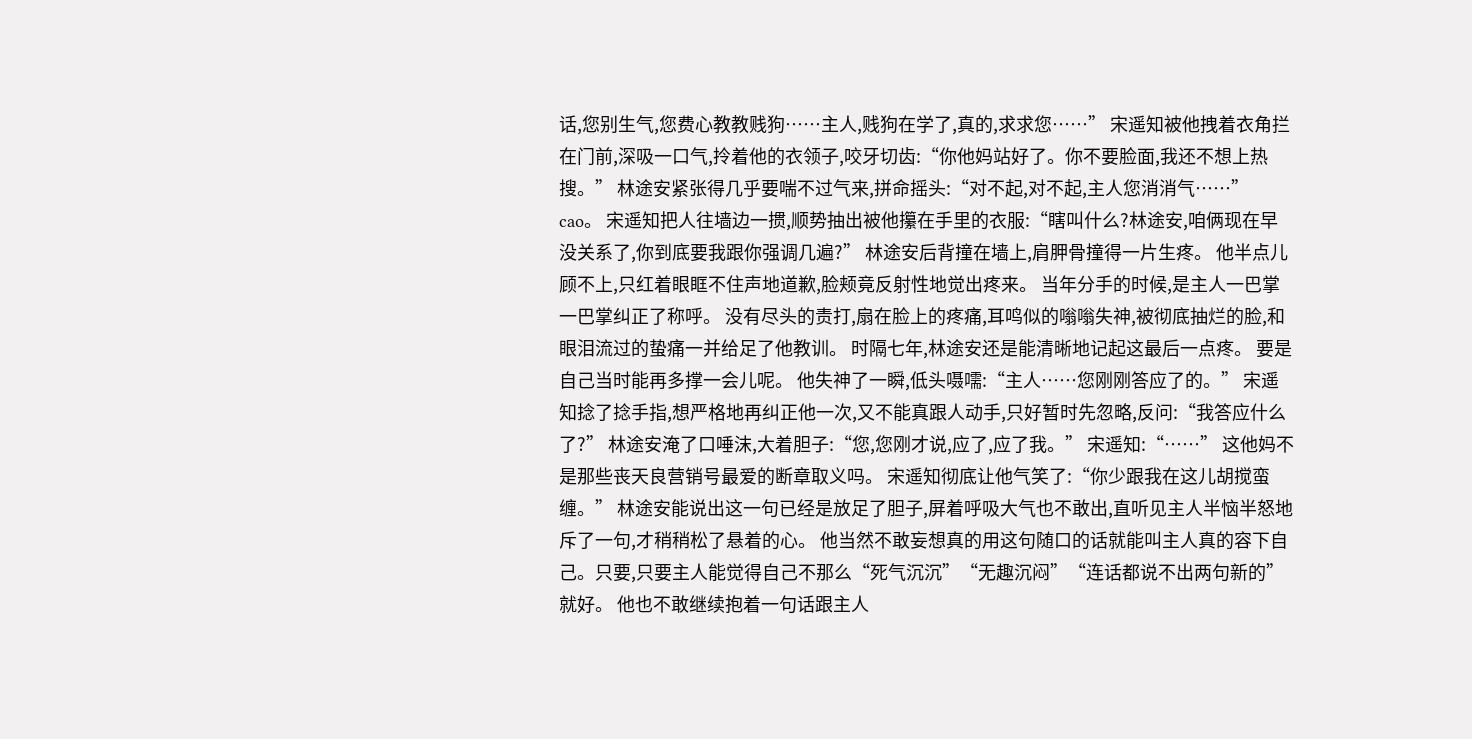话,您别生气,您费心教教贱狗……主人,贱狗在学了,真的,求求您……” 宋遥知被他拽着衣角拦在门前,深吸一口气,拎着他的衣领子,咬牙切齿:“你他妈站好了。你不要脸面,我还不想上热搜。” 林途安紧张得几乎要喘不过气来,拼命摇头:“对不起,对不起,主人您消消气……” cao。 宋遥知把人往墙边一掼,顺势抽出被他攥在手里的衣服:“瞎叫什么?林途安,咱俩现在早没关系了,你到底要我跟你强调几遍?” 林途安后背撞在墙上,肩胛骨撞得一片生疼。 他半点儿顾不上,只红着眼眶不住声地道歉,脸颊竟反射性地觉出疼来。 当年分手的时候,是主人一巴掌一巴掌纠正了称呼。 没有尽头的责打,扇在脸上的疼痛,耳鸣似的嗡嗡失神,被彻底抽烂的脸,和眼泪流过的蛰痛一并给足了他教训。 时隔七年,林途安还是能清晰地记起这最后一点疼。 要是自己当时能再多撑一会儿呢。 他失神了一瞬,低头嗫嚅:“主人……您刚刚答应了的。” 宋遥知捻了捻手指,想严格地再纠正他一次,又不能真跟人动手,只好暂时先忽略,反问:“我答应什么了?” 林途安淹了口唾沫,大着胆子:“您,您刚才说,应了,应了我。” 宋遥知:“……” 这他妈不是那些丧天良营销号最爱的断章取义吗。 宋遥知彻底让他气笑了:“你少跟我在这儿胡搅蛮缠。” 林途安能说出这一句已经是放足了胆子,屏着呼吸大气也不敢出,直听见主人半恼半怒地斥了一句,才稍稍松了悬着的心。 他当然不敢妄想真的用这句随口的话就能叫主人真的容下自己。只要,只要主人能觉得自己不那么“死气沉沉”“无趣沉闷”“连话都说不出两句新的”就好。 他也不敢继续抱着一句话跟主人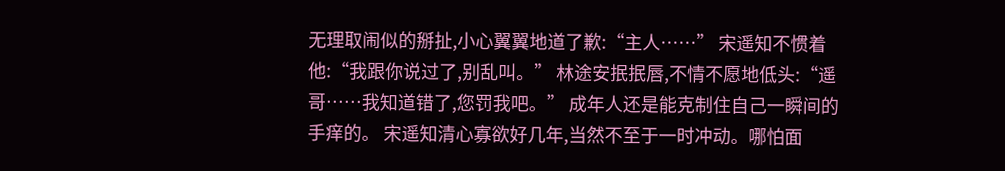无理取闹似的掰扯,小心翼翼地道了歉:“主人……” 宋遥知不惯着他:“我跟你说过了,别乱叫。” 林途安抿抿唇,不情不愿地低头:“遥哥……我知道错了,您罚我吧。” 成年人还是能克制住自己一瞬间的手痒的。 宋遥知清心寡欲好几年,当然不至于一时冲动。哪怕面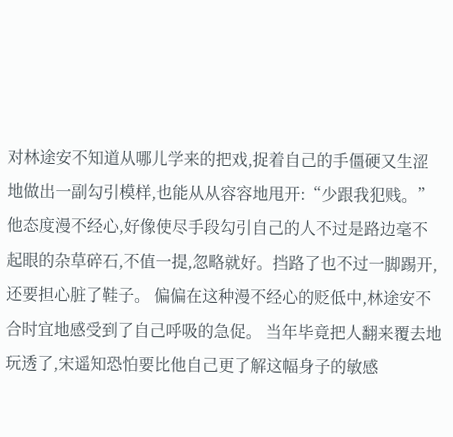对林途安不知道从哪儿学来的把戏,捉着自己的手僵硬又生涩地做出一副勾引模样,也能从从容容地甩开:“少跟我犯贱。” 他态度漫不经心,好像使尽手段勾引自己的人不过是路边毫不起眼的杂草碎石,不值一提,忽略就好。挡路了也不过一脚踢开,还要担心脏了鞋子。 偏偏在这种漫不经心的贬低中,林途安不合时宜地感受到了自己呼吸的急促。 当年毕竟把人翻来覆去地玩透了,宋遥知恐怕要比他自己更了解这幅身子的敏感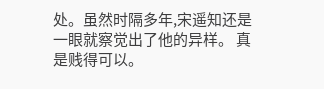处。虽然时隔多年,宋遥知还是一眼就察觉出了他的异样。 真是贱得可以。